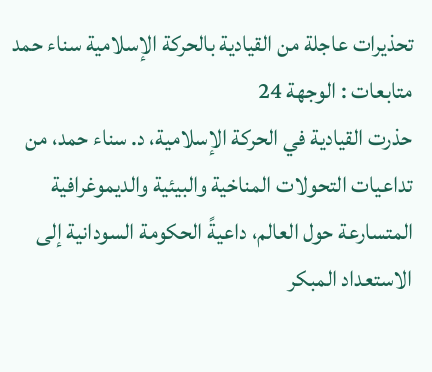تحذيرات عاجلة من القيادية بالحركة الإسلامية سناء حمد
متابعات : الوجهة 24
حذرت القيادية في الحركة الإسلامية، د. سناء حمد، من تداعيات التحولات المناخية والبيئية والديموغرافية المتسارعة حول العالم، داعيةً الحكومة السودانية إلى الاستعداد المبكر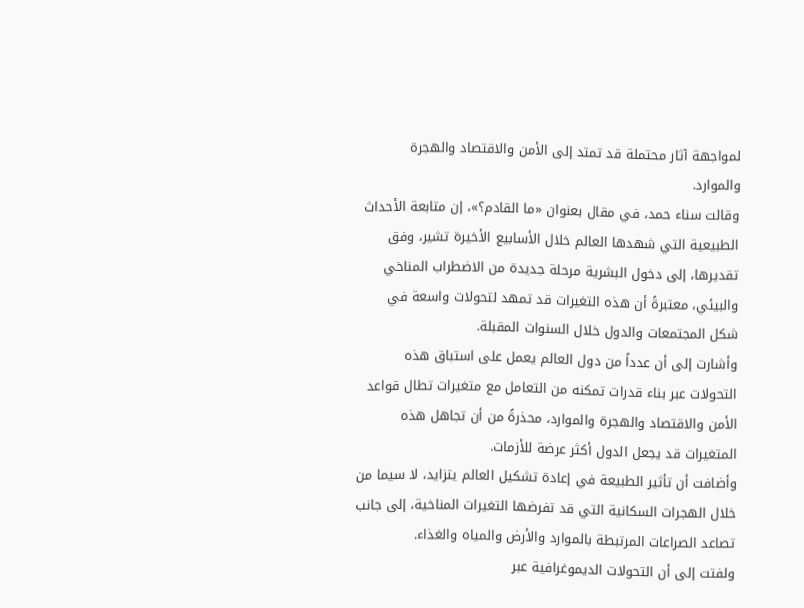لمواجهة آثار محتملة قد تمتد إلى الأمن والاقتصاد والهجرة والموارد.
وقالت سناء حمد، في مقال بعنوان «ما القادم؟»، إن متابعة الأحداث الطبيعية التي شهدها العالم خلال الأسابيع الأخيرة تشير، وفق تقديرها، إلى دخول البشرية مرحلة جديدة من الاضطراب المناخي والبيئي، معتبرةً أن هذه التغيرات قد تمهد لتحولات واسعة في شكل المجتمعات والدول خلال السنوات المقبلة.
وأشارت إلى أن عدداً من دول العالم يعمل على استباق هذه التحولات عبر بناء قدرات تمكنه من التعامل مع متغيرات تطال قواعد الأمن والاقتصاد والهجرة والموارد، محذرةً من أن تجاهل هذه المتغيرات قد يجعل الدول أكثر عرضة للأزمات.
وأضافت أن تأثير الطبيعة في إعادة تشكيل العالم يتزايد، لا سيما من خلال الهجرات السكانية التي قد تفرضها التغيرات المناخية، إلى جانب تصاعد الصراعات المرتبطة بالموارد والأرض والمياه والغذاء.
ولفتت إلى أن التحولات الديموغرافية عبر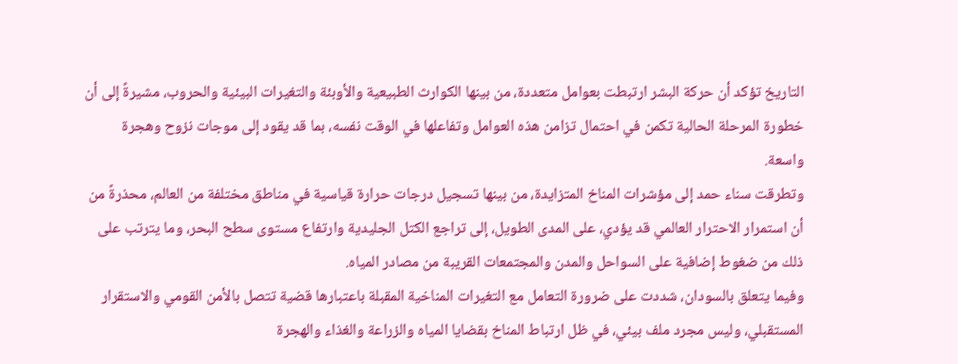التاريخ تؤكد أن حركة البشر ارتبطت بعوامل متعددة، من بينها الكوارث الطبيعية والأوبئة والتغيرات البيئية والحروب، مشيرةً إلى أن خطورة المرحلة الحالية تكمن في احتمال تزامن هذه العوامل وتفاعلها في الوقت نفسه، بما قد يقود إلى موجات نزوح وهجرة واسعة.
وتطرقت سناء حمد إلى مؤشرات المناخ المتزايدة، من بينها تسجيل درجات حرارة قياسية في مناطق مختلفة من العالم، محذرةً من أن استمرار الاحترار العالمي قد يؤدي، على المدى الطويل، إلى تراجع الكتل الجليدية وارتفاع مستوى سطح البحر، وما يترتب على ذلك من ضغوط إضافية على السواحل والمدن والمجتمعات القريبة من مصادر المياه.
وفيما يتعلق بالسودان، شددت على ضرورة التعامل مع التغيرات المناخية المقبلة باعتبارها قضية تتصل بالأمن القومي والاستقرار المستقبلي، وليس مجرد ملف بيئي، في ظل ارتباط المناخ بقضايا المياه والزراعة والغذاء والهجرة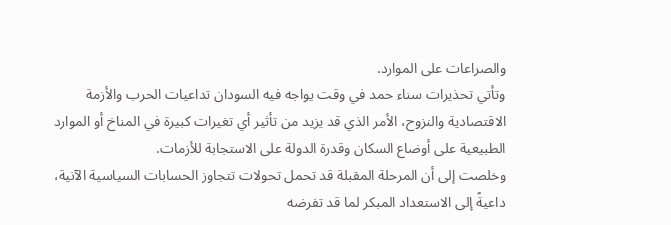والصراعات على الموارد.
وتأتي تحذيرات سناء حمد في وقت يواجه فيه السودان تداعيات الحرب والأزمة الاقتصادية والنزوح، الأمر الذي قد يزيد من تأثير أي تغيرات كبيرة في المناخ أو الموارد الطبيعية على أوضاع السكان وقدرة الدولة على الاستجابة للأزمات.
وخلصت إلى أن المرحلة المقبلة قد تحمل تحولات تتجاوز الحسابات السياسية الآنية، داعيةً إلى الاستعداد المبكر لما قد تفرضه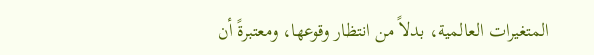المتغيرات العالمية، بدلاً من انتظار وقوعها، ومعتبرةً أن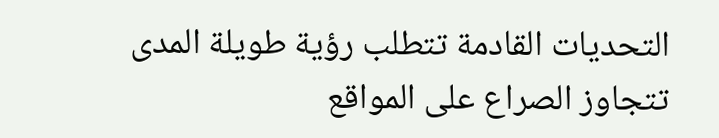التحديات القادمة تتطلب رؤية طويلة المدى تتجاوز الصراع على المواقع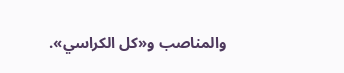والمناصب و«كل الكراسي».